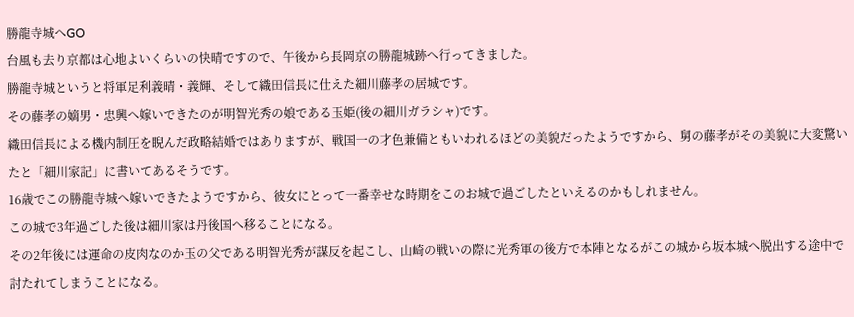勝龍寺城へGO
台風も去り京都は心地よいくらいの快晴ですので、午後から長岡京の勝龍城跡へ行ってきました。
勝龍寺城というと将軍足利義晴・義輝、そして織田信長に仕えた細川藤孝の居城です。
その藤孝の嫡男・忠興へ嫁いできたのが明智光秀の娘である玉姫(後の細川ガラシャ)です。
織田信長による機内制圧を睨んだ政略結婚ではありますが、戦国一の才色兼備ともいわれるほどの美貌だったようですから、舅の藤孝がその美貌に大変驚いたと「細川家記」に書いてあるそうです。
16歳でこの勝龍寺城へ嫁いできたようですから、彼女にとって一番幸せな時期をこのお城で過ごしたといえるのかもしれません。
この城で3年過ごした後は細川家は丹後国へ移ることになる。
その2年後には運命の皮肉なのか玉の父である明智光秀が謀反を起こし、山崎の戦いの際に光秀軍の後方で本陣となるがこの城から坂本城へ脱出する途中で討たれてしまうことになる。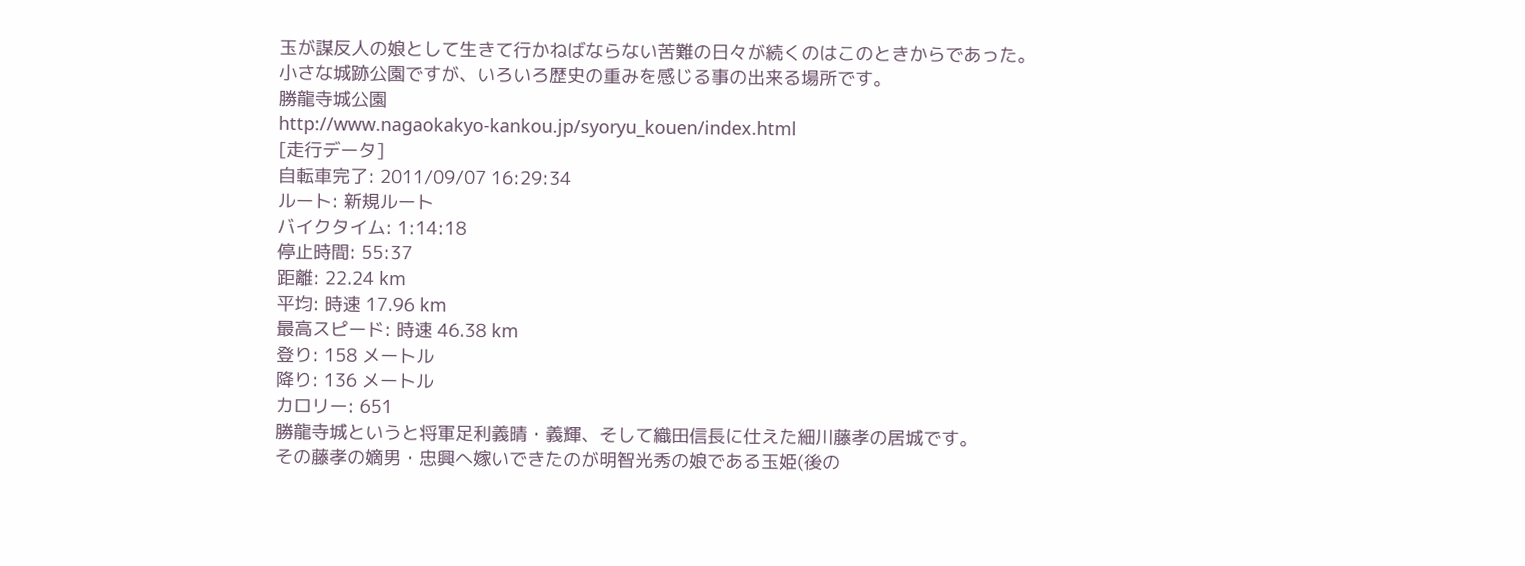玉が謀反人の娘として生きて行かねばならない苦難の日々が続くのはこのときからであった。
小さな城跡公園ですが、いろいろ歴史の重みを感じる事の出来る場所です。
勝龍寺城公園
http://www.nagaokakyo-kankou.jp/syoryu_kouen/index.html
[走行データ]
自転車完了: 2011/09/07 16:29:34
ルート: 新規ルート
バイクタイム: 1:14:18
停止時間: 55:37
距離: 22.24 km
平均: 時速 17.96 km
最高スピード: 時速 46.38 km
登り: 158 メートル
降り: 136 メートル
カロリー: 651
勝龍寺城というと将軍足利義晴・義輝、そして織田信長に仕えた細川藤孝の居城です。
その藤孝の嫡男・忠興へ嫁いできたのが明智光秀の娘である玉姫(後の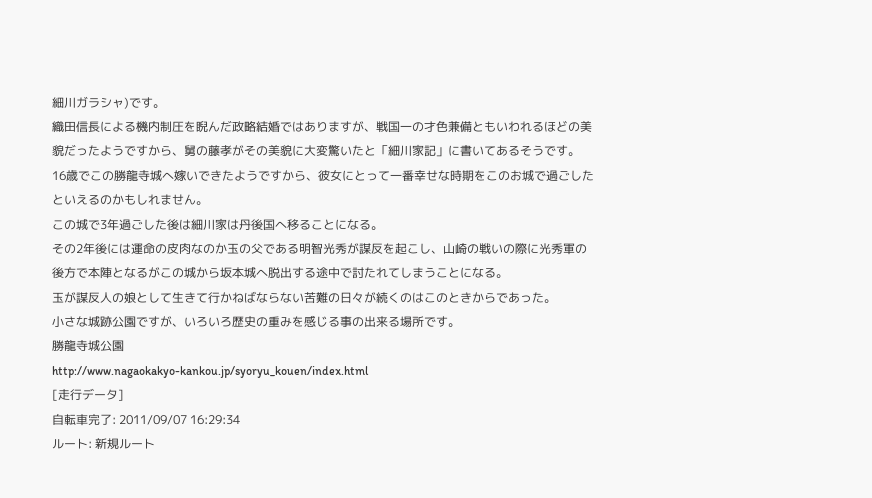細川ガラシャ)です。
織田信長による機内制圧を睨んだ政略結婚ではありますが、戦国一の才色兼備ともいわれるほどの美貌だったようですから、舅の藤孝がその美貌に大変驚いたと「細川家記」に書いてあるそうです。
16歳でこの勝龍寺城へ嫁いできたようですから、彼女にとって一番幸せな時期をこのお城で過ごしたといえるのかもしれません。
この城で3年過ごした後は細川家は丹後国へ移ることになる。
その2年後には運命の皮肉なのか玉の父である明智光秀が謀反を起こし、山崎の戦いの際に光秀軍の後方で本陣となるがこの城から坂本城へ脱出する途中で討たれてしまうことになる。
玉が謀反人の娘として生きて行かねばならない苦難の日々が続くのはこのときからであった。
小さな城跡公園ですが、いろいろ歴史の重みを感じる事の出来る場所です。
勝龍寺城公園
http://www.nagaokakyo-kankou.jp/syoryu_kouen/index.html
[走行データ]
自転車完了: 2011/09/07 16:29:34
ルート: 新規ルート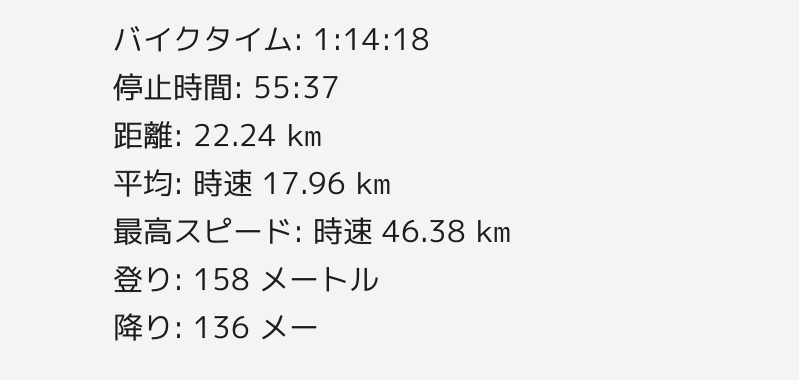バイクタイム: 1:14:18
停止時間: 55:37
距離: 22.24 km
平均: 時速 17.96 km
最高スピード: 時速 46.38 km
登り: 158 メートル
降り: 136 メー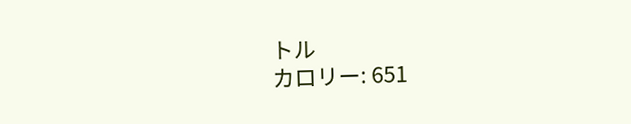トル
カロリー: 651